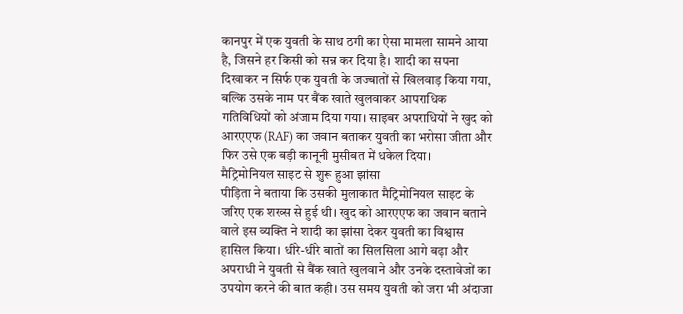कानपुर में एक युवती के साथ ठगी का ऐसा मामला सामने आया है, जिसने हर किसी को सन्न कर दिया है। शादी का सपना दिखाकर न सिर्फ एक युवती के जज्बातों से खिलवाड़ किया गया, बल्कि उसके नाम पर बैंक खाते खुलवाकर आपराधिक गतिविधियों को अंजाम दिया गया। साइबर अपराधियों ने खुद को आरएएफ (RAF) का जवान बताकर युवती का भरोसा जीता और फिर उसे एक बड़ी कानूनी मुसीबत में धकेल दिया।
मैट्रिमोनियल साइट से शुरू हुआ झांसा
पीड़िता ने बताया कि उसकी मुलाकात मैट्रिमोनियल साइट के जरिए एक शख्स से हुई थी। खुद को आरएएफ का जवान बताने वाले इस व्यक्ति ने शादी का झांसा देकर युवती का विश्वास हासिल किया। धीरे-धीरे बातों का सिलसिला आगे बढ़ा और अपराधी ने युवती से बैंक खाते खुलवाने और उनके दस्तावेजों का उपयोग करने की बात कही। उस समय युवती को जरा भी अंदाजा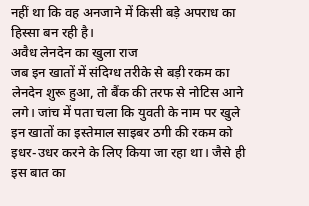नहीं था कि वह अनजाने में किसी बड़े अपराध का हिस्सा बन रही है।
अवैध लेनदेन का खुला राज
जब इन खातों में संदिग्ध तरीके से बड़ी रकम का लेनदेन शुरू हुआ, तो बैंक की तरफ से नोटिस आने लगे। जांच में पता चला कि युवती के नाम पर खुले इन खातों का इस्तेमाल साइबर ठगी की रकम को इधर-उधर करने के लिए किया जा रहा था। जैसे ही इस बात का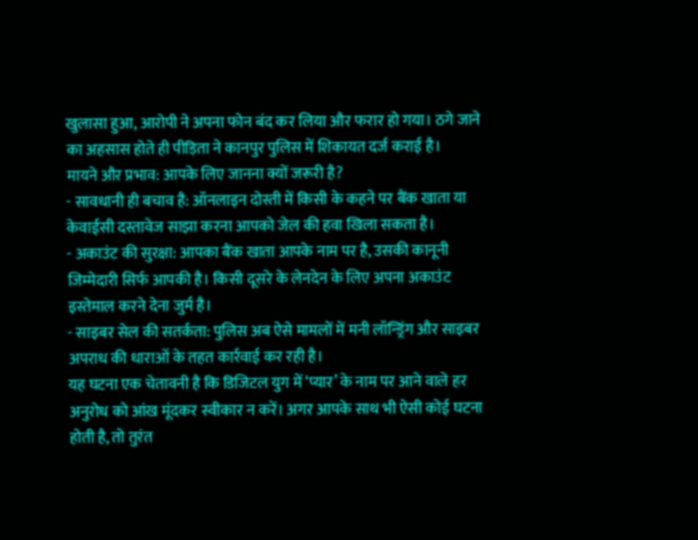खुलासा हुआ, आरोपी ने अपना फोन बंद कर लिया और फरार हो गया। ठगे जाने का अहसास होते ही पीड़िता ने कानपुर पुलिस में शिकायत दर्ज कराई है।
मायने और प्रभाव: आपके लिए जानना क्यों जरूरी है?
- सावधानी ही बचाव है: ऑनलाइन दोस्ती में किसी के कहने पर बैंक खाता या केवाईसी दस्तावेज साझा करना आपको जेल की हवा खिला सकता है।
- अकाउंट की सुरक्षा: आपका बैंक खाता आपके नाम पर है, उसकी कानूनी जिम्मेदारी सिर्फ आपकी है। किसी दूसरे के लेनदेन के लिए अपना अकाउंट इस्तेमाल करने देना जुर्म है।
- साइबर सेल की सतर्कता: पुलिस अब ऐसे मामलों में मनी लॉन्ड्रिंग और साइबर अपराध की धाराओं के तहत कार्रवाई कर रही है।
यह घटना एक चेतावनी है कि डिजिटल युग में ‘प्यार’ के नाम पर आने वाले हर अनुरोध को आंख मूंदकर स्वीकार न करें। अगर आपके साथ भी ऐसी कोई घटना होती है, तो तुरंत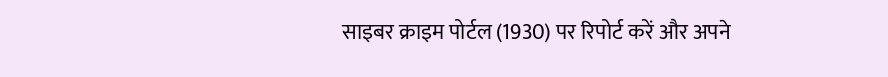साइबर क्राइम पोर्टल (1930) पर रिपोर्ट करें और अपने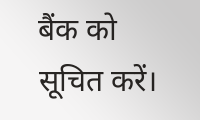बैंक को सूचित करें।